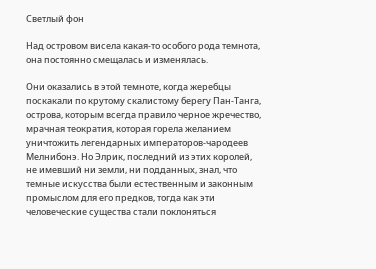Светлый фон

Над островом висела какая-то особого рода темнота, она постоянно смещалась и изменялась.

Они оказались в этой темноте, когда жеребцы поскакали по крутому скалистому берегу Пан-Танга, острова, которым всегда правило черное жречество, мрачная теократия, которая горела желанием уничтожить легендарных императоров-чародеев Мелнибонэ. Но Элрик, последний из этих королей, не имевший ни земли, ни подданных, знал, что темные искусства были естественным и законным промыслом для его предков, тогда как эти человеческие существа стали поклоняться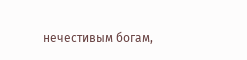нечестивым богам,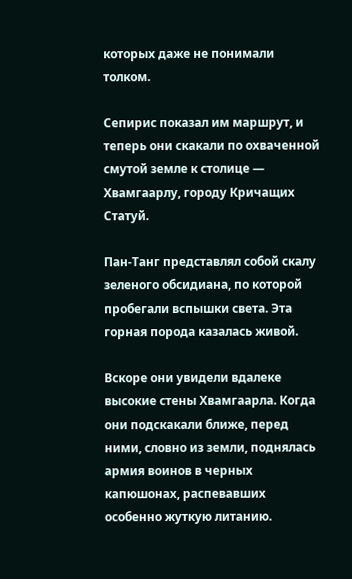которых даже не понимали толком.

Сепирис показал им маршрут, и теперь они скакали по охваченной смутой земле к столице — Хвамгаарлу, городу Кричащих Статуй.

Пан-Танг представлял собой скалу зеленого обсидиана, по которой пробегали вспышки света. Эта горная порода казалась живой.

Вскоре они увидели вдалеке высокие стены Хвамгаарла. Когда они подскакали ближе, перед ними, словно из земли, поднялась армия воинов в черных капюшонах, распевавших особенно жуткую литанию.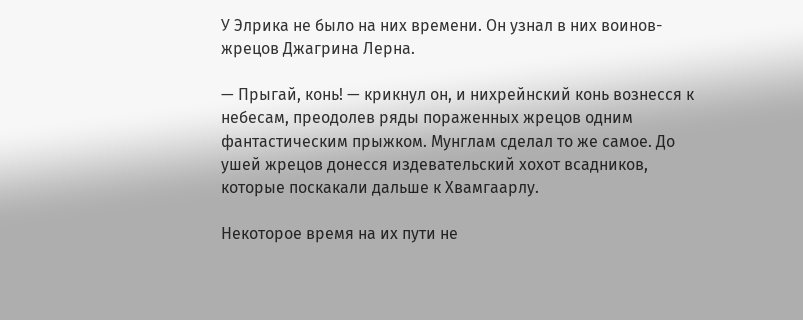У Элрика не было на них времени. Он узнал в них воинов-жрецов Джагрина Лерна.

— Прыгай, конь! — крикнул он, и нихрейнский конь вознесся к небесам, преодолев ряды пораженных жрецов одним фантастическим прыжком. Мунглам сделал то же самое. До ушей жрецов донесся издевательский хохот всадников, которые поскакали дальше к Хвамгаарлу.

Некоторое время на их пути не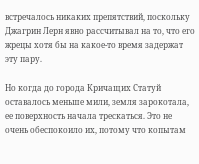встречалось никаких препятствий, поскольку Джагрин Лерн явно рассчитывал на то, что его жрецы хотя бы на какое-то время задержат эту пару.

Но когда до города Кричащих Статуй оставалось меньше мили, земля зарокотала, ее поверхность начала трескаться. Это не очень обеспокоило их, потому что копытам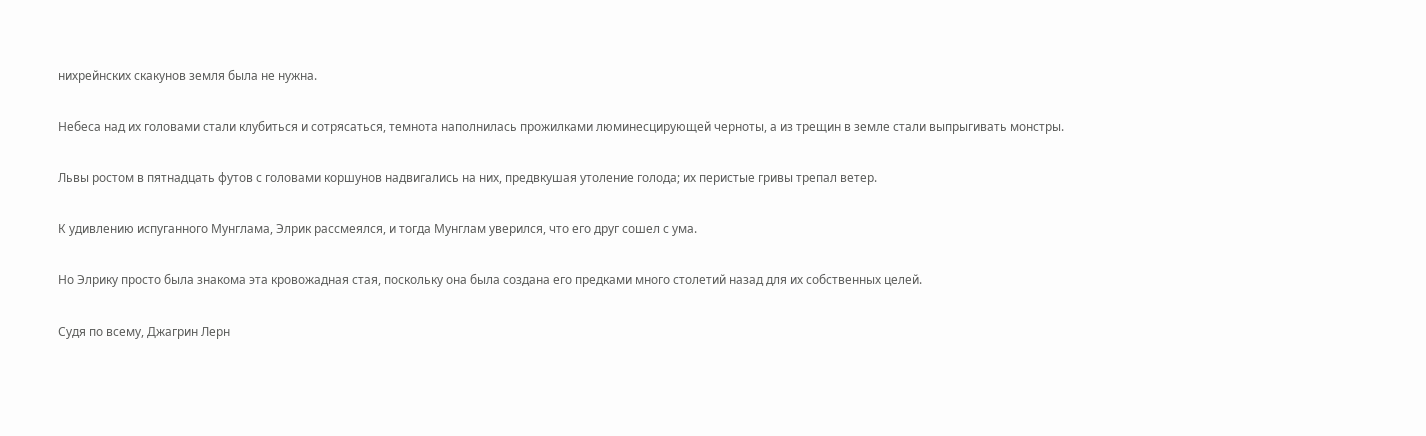нихрейнских скакунов земля была не нужна.

Небеса над их головами стали клубиться и сотрясаться, темнота наполнилась прожилками люминесцирующей черноты, а из трещин в земле стали выпрыгивать монстры.

Львы ростом в пятнадцать футов с головами коршунов надвигались на них, предвкушая утоление голода; их перистые гривы трепал ветер.

К удивлению испуганного Мунглама, Элрик рассмеялся, и тогда Мунглам уверился, что его друг сошел с ума.

Но Элрику просто была знакома эта кровожадная стая, поскольку она была создана его предками много столетий назад для их собственных целей.

Судя по всему, Джагрин Лерн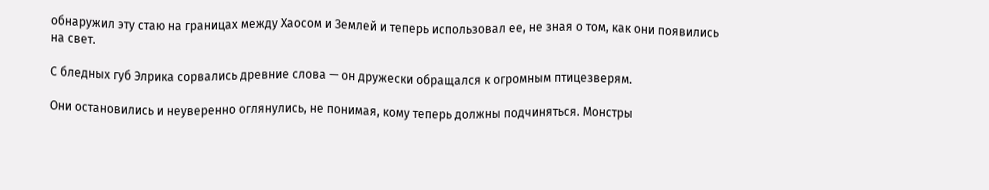обнаружил эту стаю на границах между Хаосом и Землей и теперь использовал ее, не зная о том, как они появились на свет.

С бледных губ Элрика сорвались древние слова — он дружески обращался к огромным птицезверям.

Они остановились и неуверенно оглянулись, не понимая, кому теперь должны подчиняться. Монстры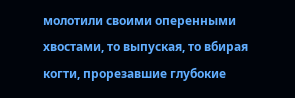молотили своими оперенными хвостами, то выпуская, то вбирая когти, прорезавшие глубокие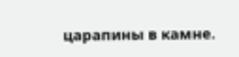царапины в камне.